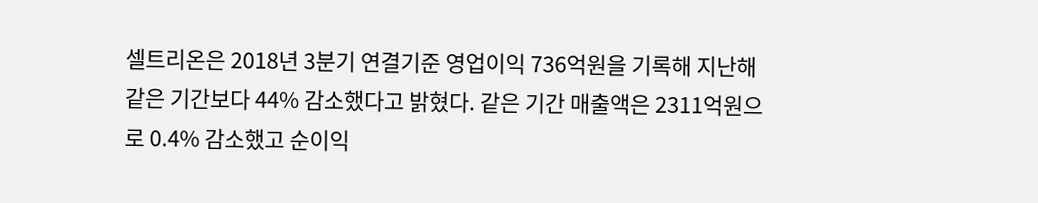셀트리온은 2018년 3분기 연결기준 영업이익 736억원을 기록해 지난해 같은 기간보다 44% 감소했다고 밝혔다. 같은 기간 매출액은 2311억원으로 0.4% 감소했고 순이익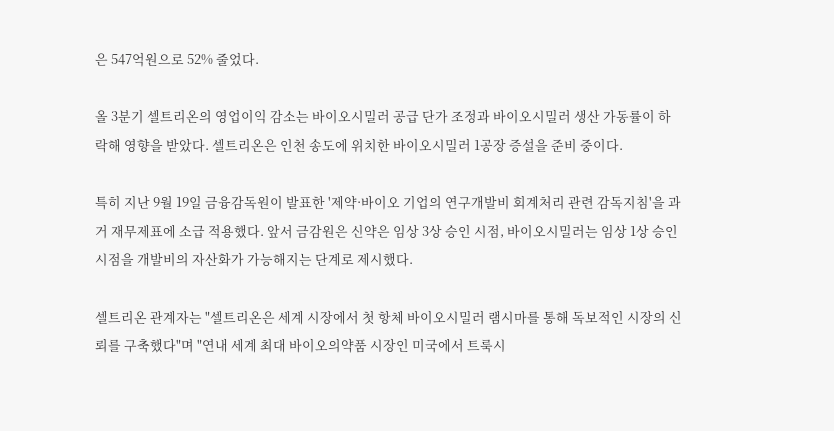은 547억원으로 52% 줄었다.

올 3분기 셀트리온의 영업이익 감소는 바이오시밀러 공급 단가 조정과 바이오시밀러 생산 가동률이 하락해 영향을 받았다. 셀트리온은 인천 송도에 위치한 바이오시밀러 1공장 증설을 준비 중이다.

특히 지난 9월 19일 금융감독원이 발표한 '제약·바이오 기업의 연구개발비 회계처리 관련 감독지침'을 과거 재무제표에 소급 적용했다. 앞서 금감원은 신약은 임상 3상 승인 시점, 바이오시밀러는 임상 1상 승인 시점을 개발비의 자산화가 가능해지는 단계로 제시했다.

셀트리온 관계자는 "셀트리온은 세계 시장에서 첫 항체 바이오시밀러 램시마를 통해 독보적인 시장의 신뢰를 구축했다"며 "연내 세계 최대 바이오의약품 시장인 미국에서 트룩시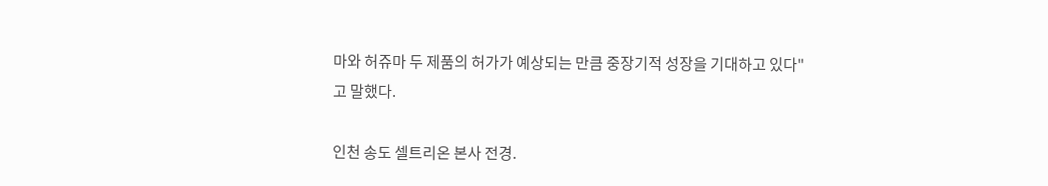마와 허쥬마 두 제품의 허가가 예상되는 만큼 중장기적 성장을 기대하고 있다"고 말했다.

인천 송도 셀트리온 본사 전경.